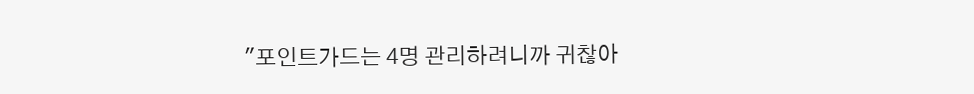"포인트가드는 4명 관리하려니까 귀찮아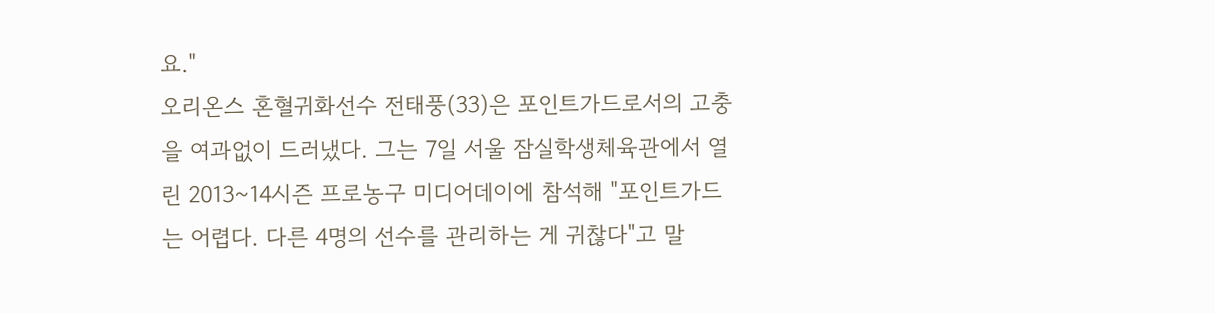요."
오리온스 혼혈귀화선수 전태풍(33)은 포인트가드로서의 고충을 여과없이 드러냈다. 그는 7일 서울 잠실학생체육관에서 열린 2013~14시즌 프로농구 미디어데이에 참석해 "포인트가드는 어렵다. 다른 4명의 선수를 관리하는 게 귀찮다"고 말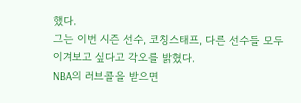했다.
그는 이번 시즌 선수, 코칭스태프, 다른 선수들 모두 이겨보고 싶다고 각오를 밝혔다.
NBA의 러브콜을 받으면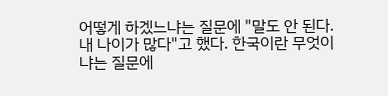어떻게 하겠느냐는 질문에 "말도 안 된다. 내 나이가 많다"고 했다. 한국이란 무엇이냐는 질문에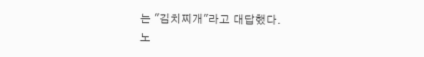는 "김치찌개"라고 대답했다.
노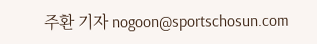주환 기자 nogoon@sportschosun.com